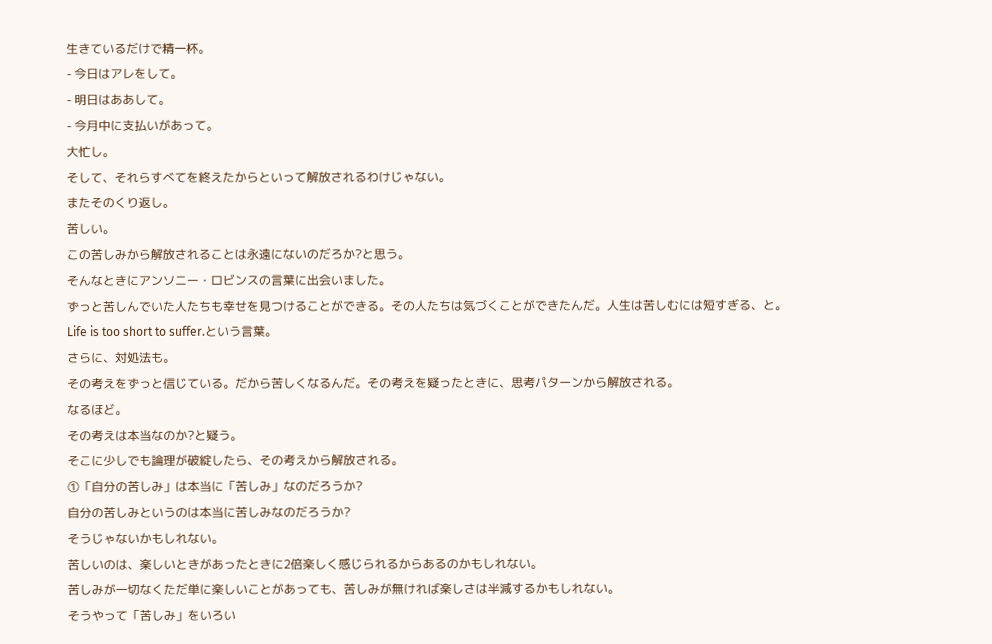生きているだけで精一杯。
- 今日はアレをして。
- 明日はああして。
- 今月中に支払いがあって。
大忙し。
そして、それらすべてを終えたからといって解放されるわけじゃない。
またそのくり返し。
苦しい。
この苦しみから解放されることは永遠にないのだろか?と思う。
そんなときにアンソニー・ロビンスの言葉に出会いました。
ずっと苦しんでいた人たちも幸せを見つけることができる。その人たちは気づくことができたんだ。人生は苦しむには短すぎる、と。
Life is too short to suffer.という言葉。
さらに、対処法も。
その考えをずっと信じている。だから苦しくなるんだ。その考えを疑ったときに、思考パターンから解放される。
なるほど。
その考えは本当なのか?と疑う。
そこに少しでも論理が破綻したら、その考えから解放される。
①「自分の苦しみ」は本当に「苦しみ」なのだろうか?
自分の苦しみというのは本当に苦しみなのだろうか?
そうじゃないかもしれない。
苦しいのは、楽しいときがあったときに2倍楽しく感じられるからあるのかもしれない。
苦しみが一切なくただ単に楽しいことがあっても、苦しみが無ければ楽しさは半減するかもしれない。
そうやって「苦しみ」をいろい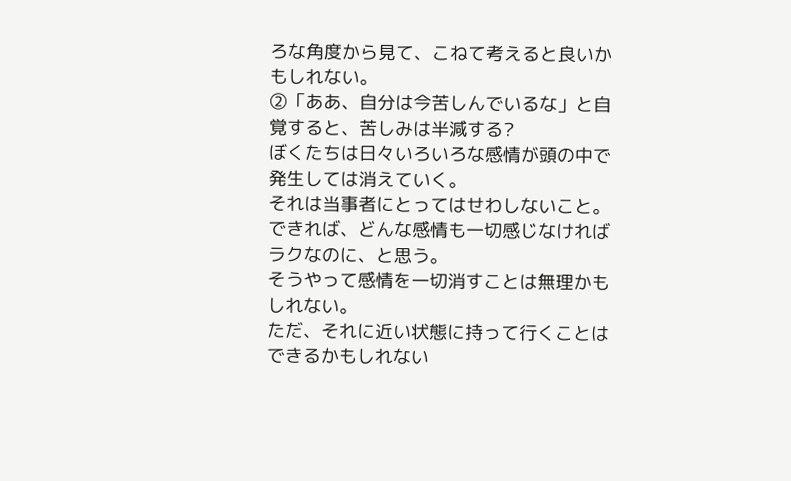ろな角度から見て、こねて考えると良いかもしれない。
②「ああ、自分は今苦しんでいるな」と自覚すると、苦しみは半減する?
ぼくたちは日々いろいろな感情が頭の中で発生しては消えていく。
それは当事者にとってはせわしないこと。
できれば、どんな感情も一切感じなければラクなのに、と思う。
そうやって感情を一切消すことは無理かもしれない。
ただ、それに近い状態に持って行くことはできるかもしれない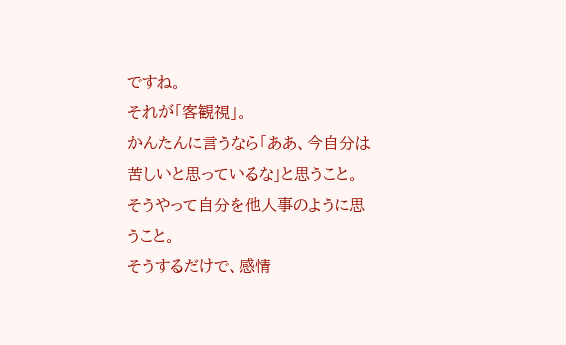ですね。
それが「客観視」。
かんたんに言うなら「ああ、今自分は苦しいと思っているな」と思うこと。
そうやって自分を他人事のように思うこと。
そうするだけで、感情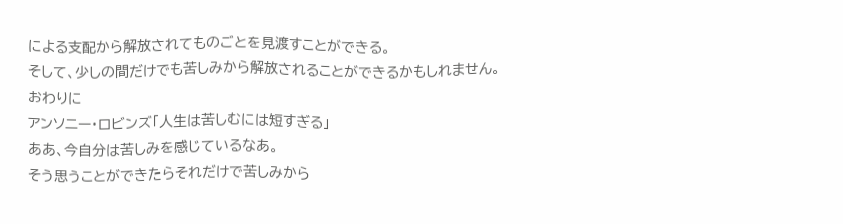による支配から解放されてものごとを見渡すことができる。
そして、少しの間だけでも苦しみから解放されることができるかもしれません。
おわりに
アンソニー・ロビンズ「人生は苦しむには短すぎる」
ああ、今自分は苦しみを感じているなあ。
そう思うことができたらそれだけで苦しみから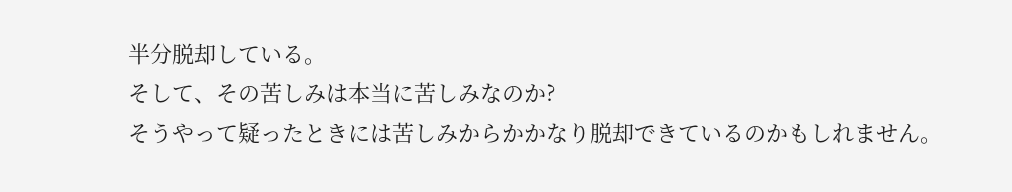半分脱却している。
そして、その苦しみは本当に苦しみなのか?
そうやって疑ったときには苦しみからかかなり脱却できているのかもしれません。